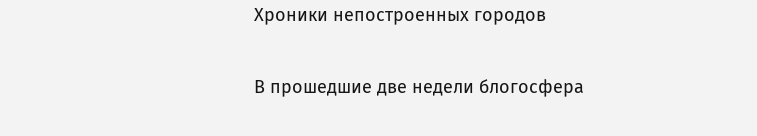Хроники непостроенных городов

В прошедшие две недели блогосфера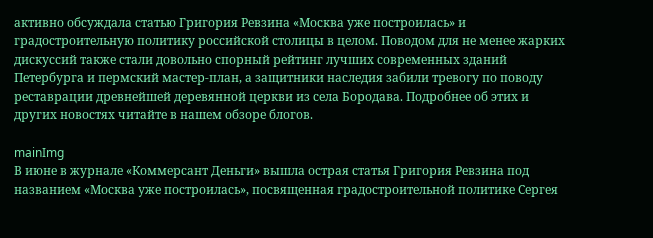активно обсуждала статью Григория Ревзина «Москва уже построилась» и градостроительную политику российской столицы в целом. Поводом для не менее жарких дискуссий также стали довольно спорный рейтинг лучших современных зданий Петербурга и пермский мастер-план, а защитники наследия забили тревогу по поводу реставрации древнейшей деревянной церкви из села Бородава. Подробнее об этих и других новостях читайте в нашем обзоре блогов.

mainImg
В июне в журнале «Коммерсант Деньги» вышла острая статья Григория Ревзина под названием «Москва уже построилась», посвященная градостроительной политике Сергея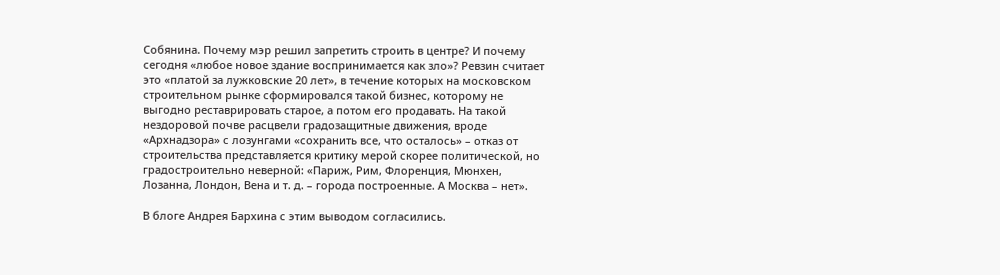Собянина. Почему мэр решил запретить строить в центре? И почему сегодня «любое новое здание воспринимается как зло»? Ревзин считает это «платой за лужковские 20 лет», в течение которых на московском строительном рынке сформировался такой бизнес, которому не выгодно реставрировать старое, а потом его продавать. На такой нездоровой почве расцвели градозащитные движения, вроде «Архнадзора» с лозунгами «сохранить все, что осталось» – отказ от строительства представляется критику мерой скорее политической, но градостроительно неверной: «Париж, Рим, Флоренция, Мюнхен, Лозанна, Лондон, Вена и т. д. – города построенные. А Москва – нет».

В блоге Андрея Бархина с этим выводом согласились.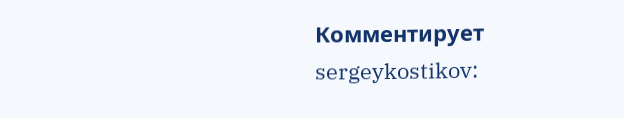Комментирует sergeykostikov: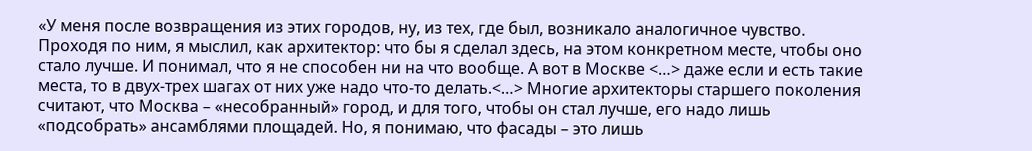«У меня после возвращения из этих городов, ну, из тех, где был, возникало аналогичное чувство. Проходя по ним, я мыслил, как архитектор: что бы я сделал здесь, на этом конкретном месте, чтобы оно стало лучше. И понимал, что я не способен ни на что вообще. А вот в Москве <…> даже если и есть такие места, то в двух-трех шагах от них уже надо что-то делать.<…> Многие архитекторы старшего поколения считают, что Москва – «несобранный» город, и для того, чтобы он стал лучше, его надо лишь «подсобрать» ансамблями площадей. Но, я понимаю, что фасады – это лишь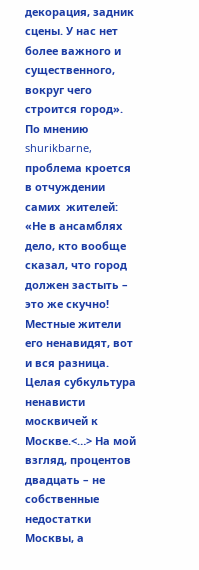декорация, задник сцены. У нас нет более важного и существенного, вокруг чего строится город». По мнению shurikbarne, проблема кроется в отчуждении самих  жителей: «Не в ансамблях дело, кто вообще сказал, что город должен застыть – это же скучно! Местные жители его ненавидят, вот и вся разница. Целая субкультура ненависти москвичей к Москве.<…> На мой взгляд, процентов двадцать – не собственные недостатки Москвы, а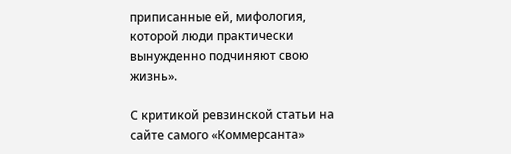приписанные ей, мифология, которой люди практически вынужденно подчиняют свою жизнь».

С критикой ревзинской статьи на сайте самого «Коммерсанта»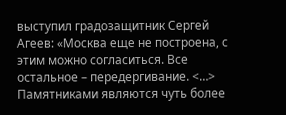выступил градозащитник Сергей Агеев: «Москва еще не построена, с этим можно согласиться. Все остальное – передергивание. <…> Памятниками являются чуть более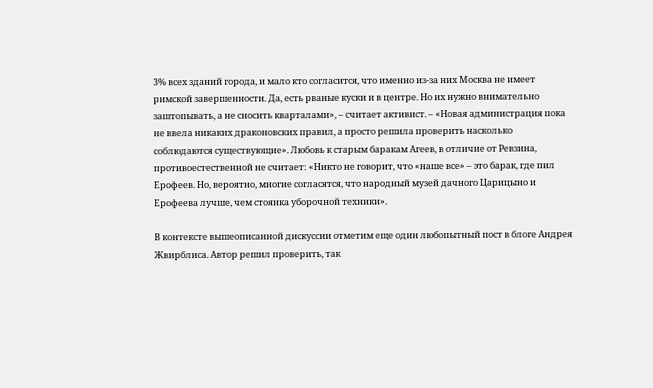3% всех зданий города, и мало кто согласится, что именно из-за них Москва не имеет римской завершенности. Да, есть рваные куски и в центре. Но их нужно внимательно заштопывать, а не сносить кварталами», – считает активист. – «Новая администрация пока не ввела никаких драконовских правил, а просто решила проверить насколько соблюдаются существующие». Любовь к старым баракам Агеев, в отличие от Ревзина, противоестественной не считает: «Никто не говорит, что «наше все» – это барак, где пил Ерофеев. Но, вероятно, многие согласятся, что народный музей дачного Царицыно и Ерофеева лучше, чем стоянка уборочной техники».

В контексте вышеописанной дискуссии отметим еще один любопытный пост в блоге Андрея Жвирблиса. Автор решил проверить, так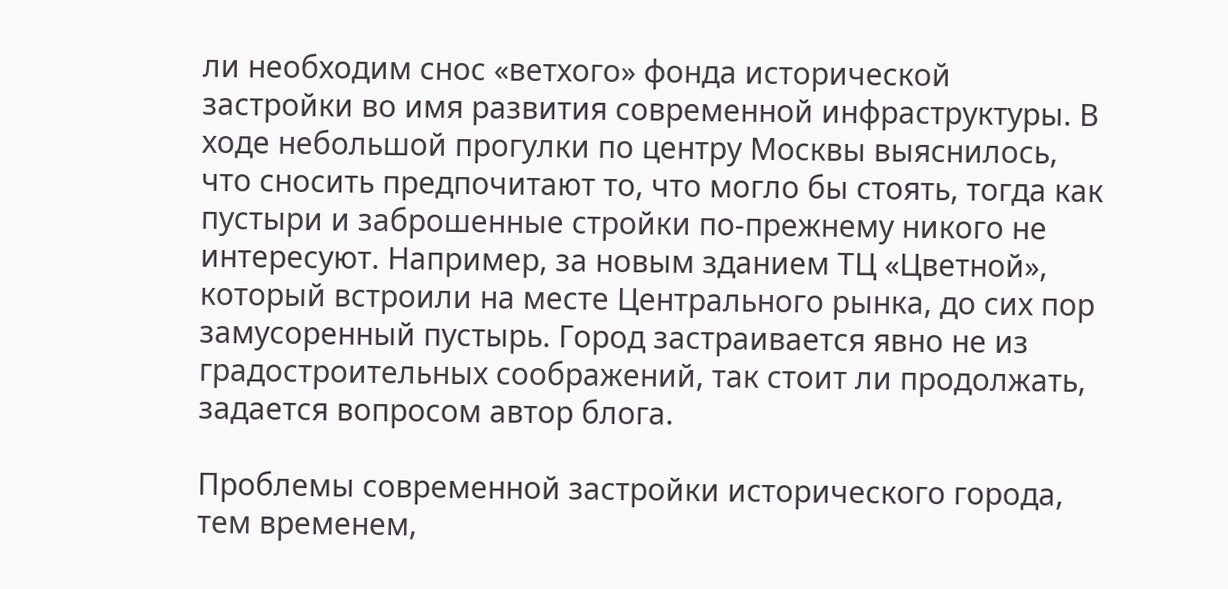ли необходим снос «ветхого» фонда исторической застройки во имя развития современной инфраструктуры. В ходе небольшой прогулки по центру Москвы выяснилось, что сносить предпочитают то, что могло бы стоять, тогда как пустыри и заброшенные стройки по-прежнему никого не интересуют. Например, за новым зданием ТЦ «Цветной», который встроили на месте Центрального рынка, до сих пор замусоренный пустырь. Город застраивается явно не из градостроительных соображений, так стоит ли продолжать, задается вопросом автор блога.

Проблемы современной застройки исторического города, тем временем,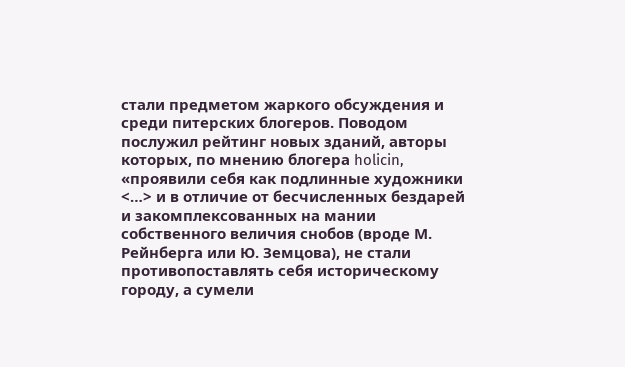стали предметом жаркого обсуждения и среди питерских блогеров. Поводом послужил рейтинг новых зданий, авторы которых, по мнению блогера holicin, «проявили себя как подлинные художники <…> и в отличие от бесчисленных бездарей и закомплексованных на мании собственного величия снобов (вроде М. Рейнберга или Ю. Земцова), не стали противопоставлять себя историческому городу, а сумели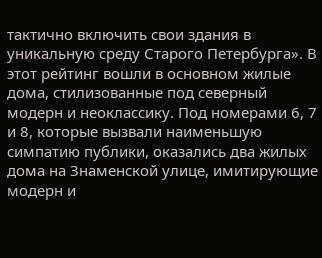тактично включить свои здания в уникальную среду Старого Петербурга». В этот рейтинг вошли в основном жилые дома, стилизованные под северный модерн и неоклассику. Под номерами 6, 7 и 8, которые вызвали наименьшую симпатию публики, оказались два жилых дома на Знаменской улице, имитирующие модерн и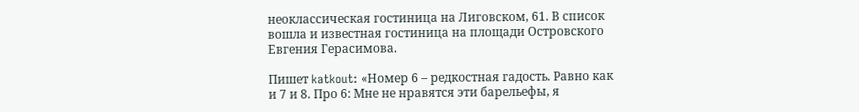неоклассическая гостиница на Лиговском, 61. В список вошла и известная гостиница на площади Островского Евгения Герасимова.

Пишет katkout: «Номер 6 – редкостная гадость. Равно как и 7 и 8. Про 6: Мне не нравятся эти барельефы, я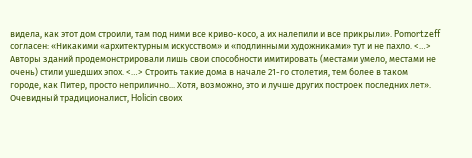видела, как этот дом строили, там под ними все криво-косо, а их налепили и все прикрыли». Pomortzeff согласен: «Никакими «архитектурным искусством» и «подлинными художниками» тут и не пахло. <…> Авторы зданий продемонстрировали лишь свои способности имитировать (местами умело, местами не очень) стили ушедших эпох. <…> Строить такие дома в начале 21-го столетия, тем более в таком городе, как Питер, просто неприлично... Хотя, возможно, это и лучше других построек последних лет». Очевидный традиционалист, Holicin своих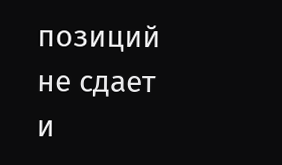позиций не сдает и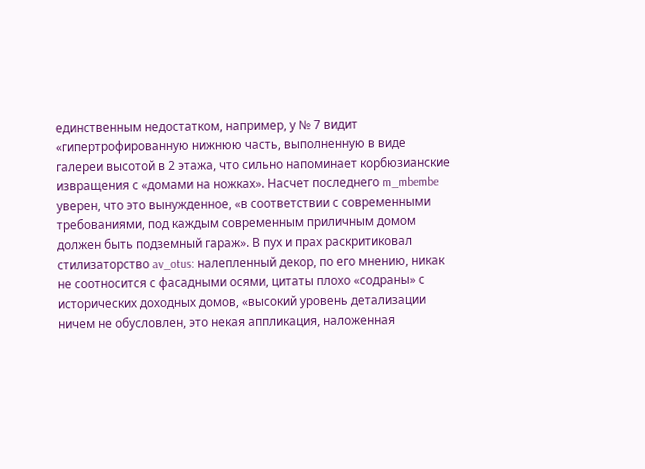единственным недостатком, например, у № 7 видит «гипертрофированную нижнюю часть, выполненную в виде галереи высотой в 2 этажа, что сильно напоминает корбюзианские извращения с «домами на ножках». Насчет последнего m_mbembe уверен, что это вынужденное, «в соответствии с современными требованиями, под каждым современным приличным домом должен быть подземный гараж». В пух и прах раскритиковал стилизаторство av_otus: налепленный декор, по его мнению, никак не соотносится с фасадными осями, цитаты плохо «содраны» с исторических доходных домов, «высокий уровень детализации ничем не обусловлен, это некая аппликация, наложенная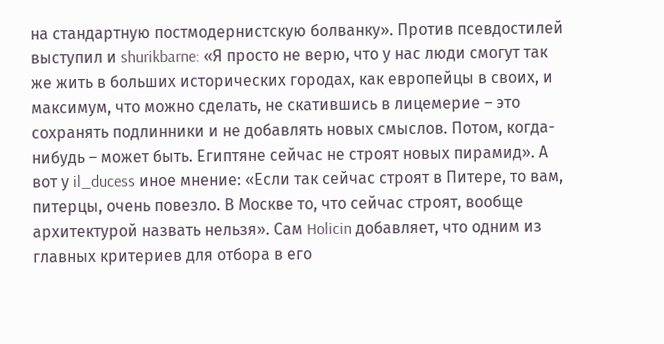на стандартную постмодернистскую болванку». Против псевдостилей выступил и shurikbarne: «Я просто не верю, что у нас люди смогут так же жить в больших исторических городах, как европейцы в своих, и максимум, что можно сделать, не скатившись в лицемерие – это сохранять подлинники и не добавлять новых смыслов. Потом, когда-нибудь – может быть. Египтяне сейчас не строят новых пирамид». А вот у il_ducess иное мнение: «Если так сейчас строят в Питере, то вам, питерцы, очень повезло. В Москве то, что сейчас строят, вообще архитектурой назвать нельзя». Сам Holicin добавляет, что одним из главных критериев для отбора в его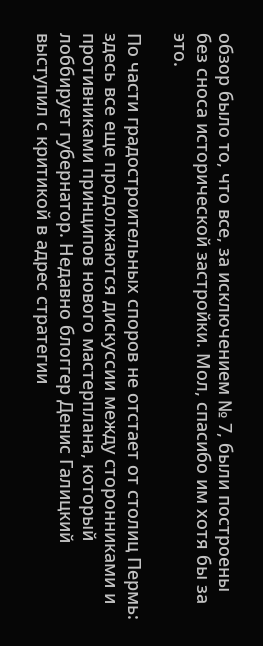обзор было то, что все, за исключением № 7, были построены без сноса исторической застройки. Мол, спасибо им хотя бы за это.

По части градостроительных споров не отстает от столиц Пермь: здесь все еще продолжаются дискуссии между сторонниками и противниками принципов нового мастерплана, который лоббирует губернатор. Недавно блоггер Денис Галицкий выступил с критикой в адрес стратегии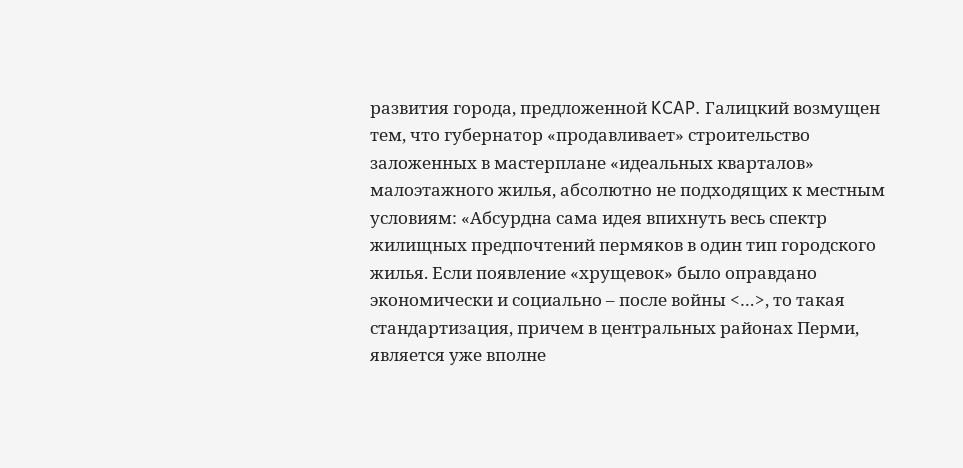развития города, предложенной KCAP. Галицкий возмущен тем, что губернатор «продавливает» строительство заложенных в мастерплане «идеальных кварталов» малоэтажного жилья, абсолютно не подходящих к местным условиям: «Абсурдна сама идея впихнуть весь спектр жилищных предпочтений пермяков в один тип городского жилья. Если появление «хрущевок» было оправдано экономически и социально – после войны <…>, то такая стандартизация, причем в центральных районах Перми, является уже вполне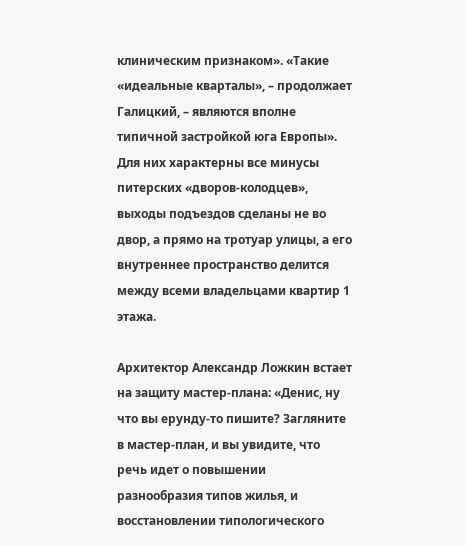клиническим признаком». «Такие «идеальные кварталы», – продолжает Галицкий, – являются вполне типичной застройкой юга Европы». Для них характерны все минусы питерских «дворов-колодцев», выходы подъездов сделаны не во двор, а прямо на тротуар улицы, а его внутреннее пространство делится между всеми владельцами квартир 1 этажа.

Архитектор Александр Ложкин встает на защиту мастер-плана: «Денис, ну что вы ерунду-то пишите? Загляните в мастер-план, и вы увидите, что речь идет о повышении разнообразия типов жилья, и восстановлении типологического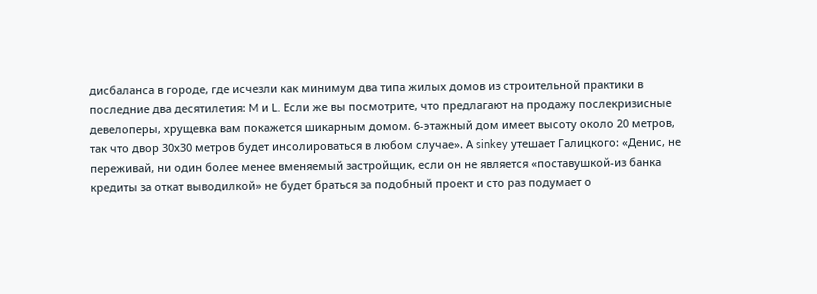дисбаланса в городе, где исчезли как минимум два типа жилых домов из строительной практики в последние два десятилетия: M и L. Если же вы посмотрите, что предлагают на продажу послекризисные девелоперы, хрущевка вам покажется шикарным домом. 6-этажный дом имеет высоту около 20 метров, так что двор 30х30 метров будет инсолироваться в любом случае». А sinkey утешает Галицкого: «Денис, не переживай, ни один более менее вменяемый застройщик, если он не является «поставушкой-из банка кредиты за откат выводилкой» не будет браться за подобный проект и сто раз подумает о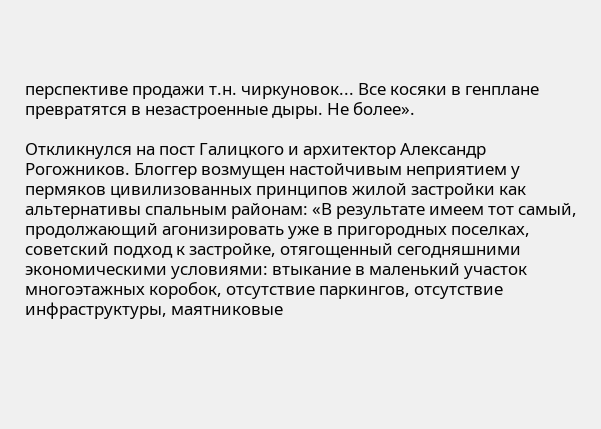перспективе продажи т.н. чиркуновок... Все косяки в генплане превратятся в незастроенные дыры. Не более».

Откликнулся на пост Галицкого и архитектор Александр Рогожников. Блоггер возмущен настойчивым неприятием у пермяков цивилизованных принципов жилой застройки как альтернативы спальным районам: «В результате имеем тот самый, продолжающий агонизировать уже в пригородных поселках, советский подход к застройке, отягощенный сегодняшними экономическими условиями: втыкание в маленький участок многоэтажных коробок, отсутствие паркингов, отсутствие инфраструктуры, маятниковые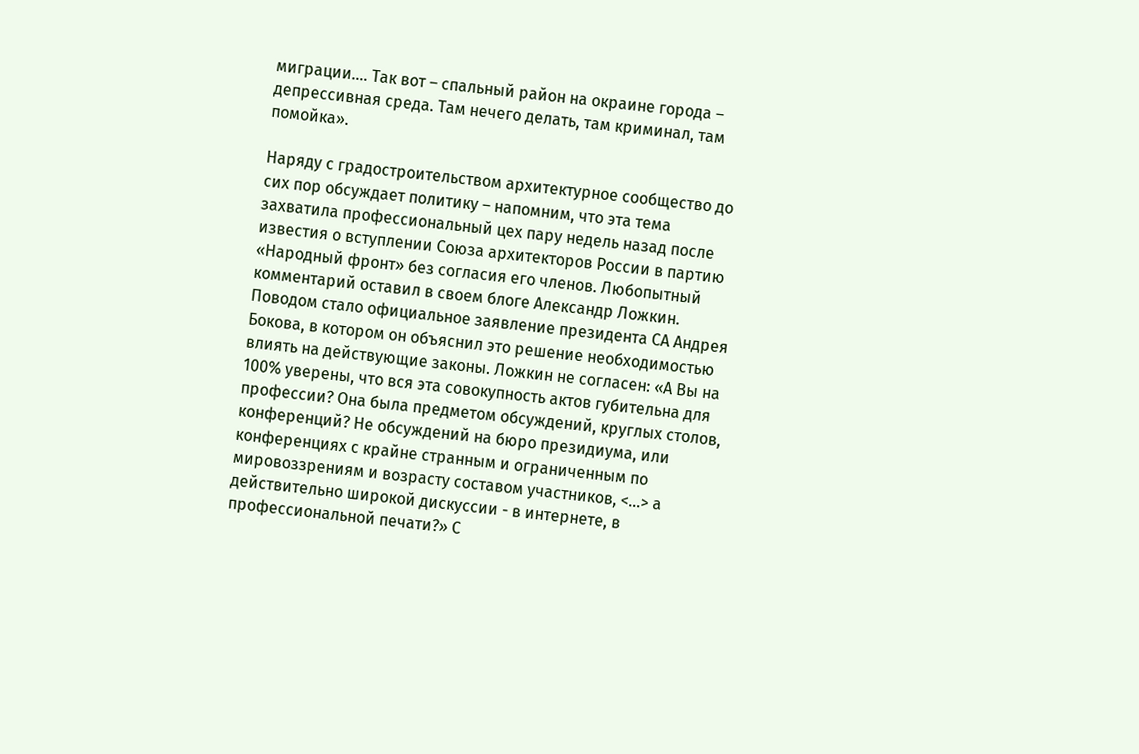миграции…. Так вот – спальный район на окраине города – депрессивная среда. Там нечего делать, там криминал, там помойка».

Наряду с градостроительством архитектурное сообщество до сих пор обсуждает политику – напомним, что эта тема захватила профессиональный цех пару недель назад после известия о вступлении Союза архитекторов России в партию «Народный фронт» без согласия его членов. Любопытный комментарий оставил в своем блоге Александр Ложкин.  Поводом стало официальное заявление президента СА Андрея Бокова, в котором он объяснил это решение необходимостью влиять на действующие законы. Ложкин не согласен: «А Вы на 100% уверены, что вся эта совокупность актов губительна для профессии? Она была предметом обсуждений, круглых столов, конференций? Не обсуждений на бюро президиума, или конференциях с крайне странным и ограниченным по мировоззрениям и возрасту составом участников, <…> а действительно широкой дискуссии - в интернете, в профессиональной печати?» С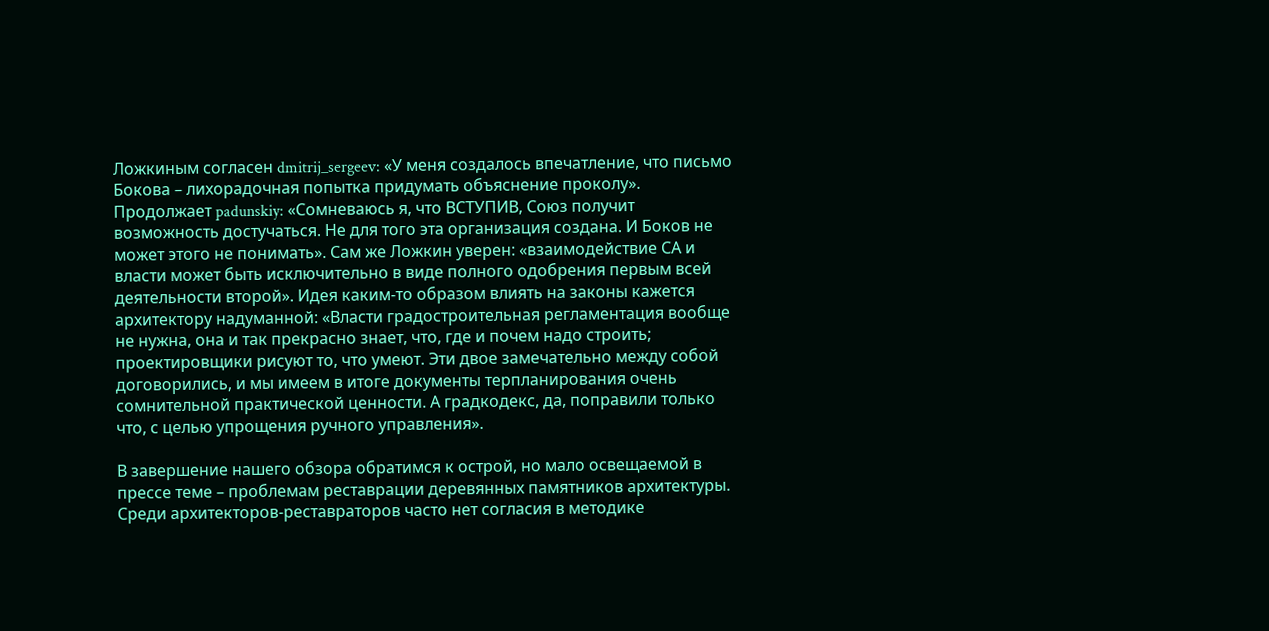Ложкиным согласен dmitrij_sergeev: «У меня создалось впечатление, что письмо Бокова – лихорадочная попытка придумать объяснение проколу». Продолжает padunskiy: «Сомневаюсь я, что ВСТУПИВ, Союз получит возможность достучаться. Не для того эта организация создана. И Боков не может этого не понимать». Сам же Ложкин уверен: «взаимодействие СА и власти может быть исключительно в виде полного одобрения первым всей деятельности второй». Идея каким-то образом влиять на законы кажется архитектору надуманной: «Власти градостроительная регламентация вообще не нужна, она и так прекрасно знает, что, где и почем надо строить; проектировщики рисуют то, что умеют. Эти двое замечательно между собой договорились, и мы имеем в итоге документы терпланирования очень сомнительной практической ценности. А градкодекс, да, поправили только что, с целью упрощения ручного управления».

В завершение нашего обзора обратимся к острой, но мало освещаемой в прессе теме – проблемам реставрации деревянных памятников архитектуры. Среди архитекторов-реставраторов часто нет согласия в методике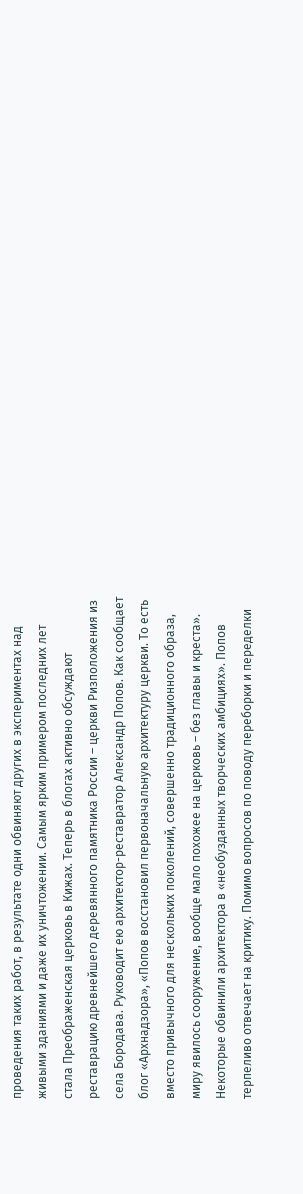проведения таких работ, в результате одни обвиняют других в экспериментах над живыми зданиями и даже их уничтожении. Самым ярким примером последних лет стала Преображенская церковь в Кижах. Теперь в блогах активно обсуждают реставрацию древнейшего деревянного памятника России – церкви Ризположения из села Бородава. Руководит ею архитектор-реставратор Александр Попов. Как сообщает блог «Архнадзора», «Попов восстановил первоначальную архитектуру церкви. То есть вместо привычного для нескольких поколений, совершенно традиционного образа, миру явилось сооружение, вообще мало похожее на церковь – без главы и креста». Некоторые обвинили архитектора в «необузданных творческих амбициях». Попов терпеливо отвечает на критику. Помимо вопросов по поводу переборки и переделки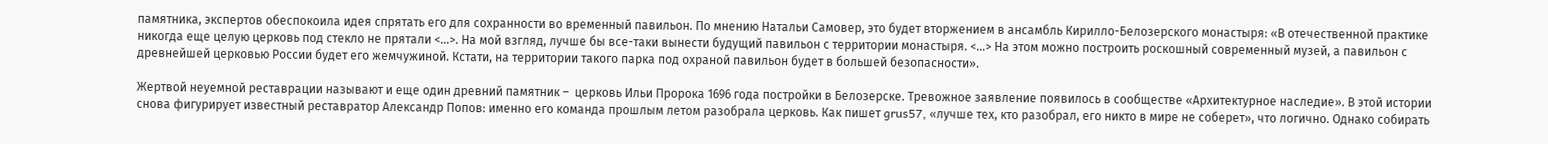памятника, экспертов обеспокоила идея спрятать его для сохранности во временный павильон. По мнению Натальи Самовер, это будет вторжением в ансамбль Кирилло-Белозерского монастыря: «В отечественной практике никогда еще целую церковь под стекло не прятали <…>. На мой взгляд, лучше бы все-таки вынести будущий павильон с территории монастыря. <…> На этом можно построить роскошный современный музей, а павильон с древнейшей церковью России будет его жемчужиной. Кстати, на территории такого парка под охраной павильон будет в большей безопасности».

Жертвой неуемной реставрации называют и еще один древний памятник –  церковь Ильи Пророка 1696 года постройки в Белозерске. Тревожное заявление появилось в сообществе «Архитектурное наследие». В этой истории снова фигурирует известный реставратор Александр Попов: именно его команда прошлым летом разобрала церковь. Как пишет grus57, «лучше тех, кто разобрал, его никто в мире не соберет», что логично. Однако собирать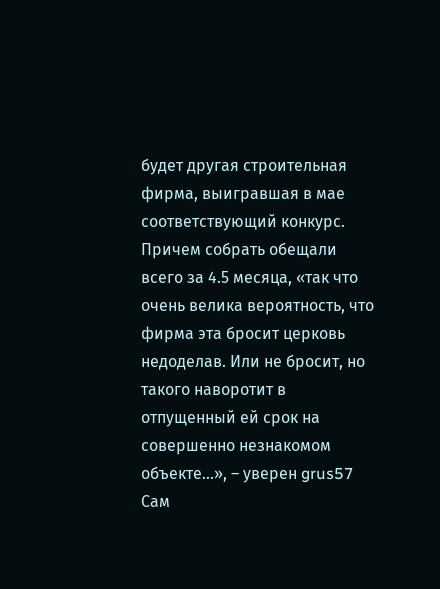будет другая строительная фирма, выигравшая в мае соответствующий конкурс. Причем собрать обещали всего за 4.5 месяца, «так что очень велика вероятность, что фирма эта бросит церковь недоделав. Или не бросит, но такого наворотит в отпущенный ей срок на совершенно незнакомом объекте...», – уверен grus57 Сам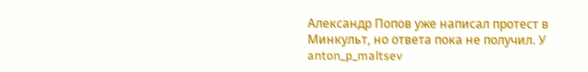Александр Попов уже написал протест в Минкульт, но ответа пока не получил. У anton_p_maltsev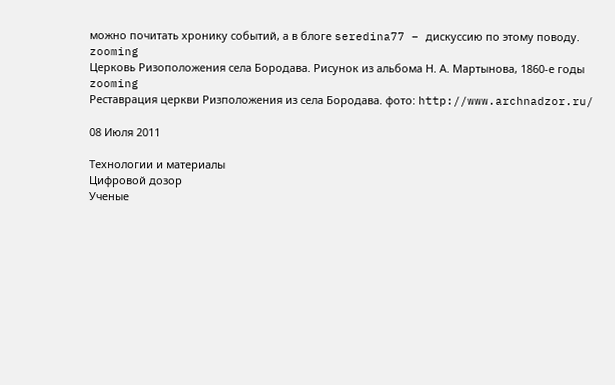можно почитать хронику событий, а в блоге seredina77 – дискуссию по этому поводу.
zooming
Церковь Ризоположения села Бородава. Рисунок из альбома Н. А. Мартынова, 1860-е годы
zooming
Реставрация церкви Ризположения из села Бородава. фото: http://www.archnadzor.ru/

08 Июля 2011

Технологии и материалы
Цифровой дозор
Ученые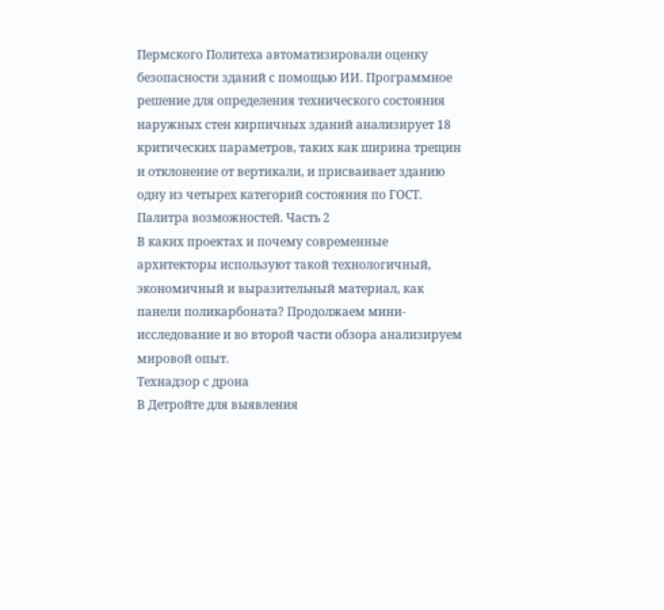Пермского Политеха автоматизировали оценку безопасности зданий с помощью ИИ. Программное решение для определения технического состояния наружных стен кирпичных зданий анализирует 18 критических параметров, таких как ширина трещин и отклонение от вертикали, и присваивает зданию одну из четырех категорий состояния по ГОСТ.
Палитра возможностей. Часть 2
В каких проектах и почему современные архитекторы используют такой технологичный, экономичный и выразительный материал, как панели поликарбоната? Продолжаем мини-исследование и во второй части обзора анализируем мировой опыт.
Технадзор с дрона
В Детройте для выявления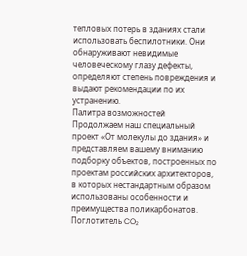тепловых потерь в зданиях стали использовать беспилотники. Они обнаруживают невидимые человеческому глазу дефекты, определяют степень повреждения и выдают рекомендации по их устранению.
Палитра возможностей
Продолжаем наш специальный проект «От молекулы до здания» и представляем вашему вниманию подборку объектов, построенных по проектам российских архитекторов, в которых нестандартным образом использованы особенности и преимущества поликарбонатов.
Поглотитель CO₂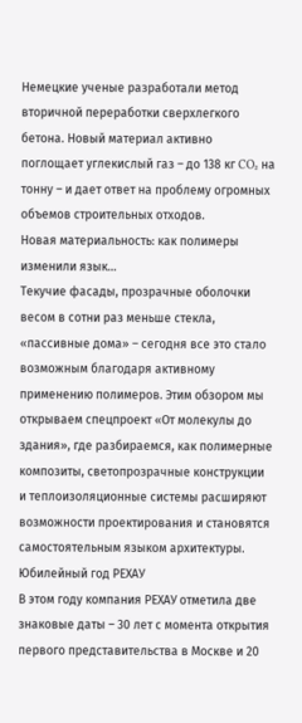Немецкие ученые разработали метод вторичной переработки сверхлегкого бетона. Новый материал активно поглощает углекислый газ – до 138 кг CO₂ на тонну – и дает ответ на проблему огромных объемов строительных отходов.
Новая материальность: как полимеры изменили язык...
Текучие фасады, прозрачные оболочки весом в сотни раз меньше стекла, «пассивные дома» – сегодня все это стало возможным благодаря активному применению полимеров. Этим обзором мы открываем спецпроект «От молекулы до здания», где разбираемся, как полимерные композиты, светопрозрачные конструкции и теплоизоляционные системы расширяют возможности проектирования и становятся самостоятельным языком архитектуры.
Юбилейный год РЕХАУ
В этом году компания РЕХАУ отметила две знаковые даты – 30 лет с момента открытия первого представительства в Москве и 20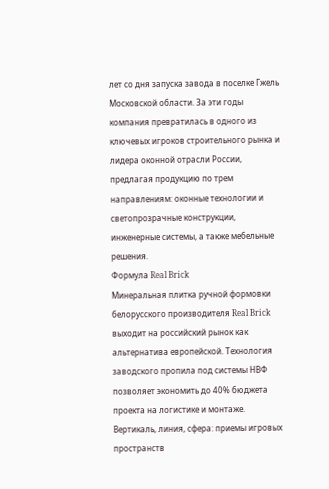лет со дня запуска завода в поселке Гжель Московской области. За эти годы компания превратилась в одного из ключевых игроков строительного рынка и лидера оконной отрасли России, предлагая продукцию по трем направлениям: оконные технологии и светопрозрачные конструкции, инженерные системы, а также мебельные решения.
Формула Real Brick
Минеральная плитка ручной формовки белорусского производителя Real Brick выходит на российский рынок как альтернатива европейской. Технология заводского пропила под системы НВФ позволяет экономить до 40% бюджета проекта на логистике и монтаже.
Вертикаль, линия, сфера: приемы игровых пространств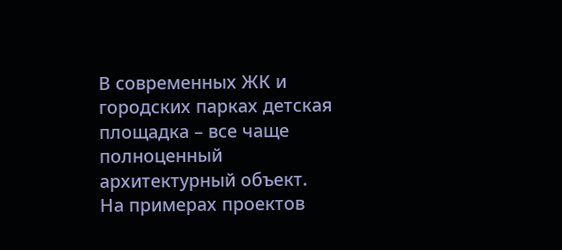В современных ЖК и городских парках детская площадка – все чаще полноценный архитектурный объект. На примерах проектов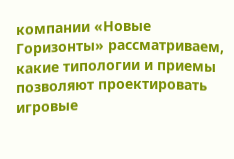компании «Новые Горизонты» рассматриваем, какие типологии и приемы позволяют проектировать игровые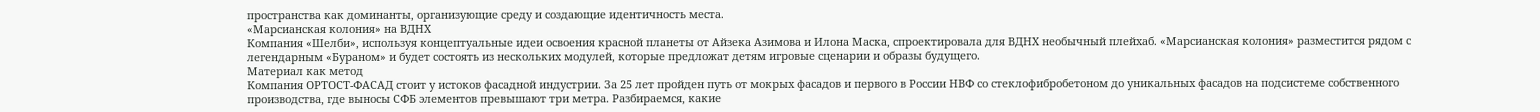пространства как доминанты, организующие среду и создающие идентичность места.
«Марсианская колония» на ВДНХ
Компания «Шелби», используя концептуальные идеи освоения красной планеты от Айзека Азимова и Илона Маска, спроектировала для ВДНХ необычный плейхаб. «Марсианская колония» разместится рядом с легендарным «Бураном» и будет состоять из нескольких модулей, которые предложат детям игровые сценарии и образы будущего.
Материал как метод
Компания ОРТОСТ-ФАСАД стоит у истоков фасадной индустрии. За 25 лет пройден путь от мокрых фасадов и первого в России НВФ со стеклофибробетоном до уникальных фасадов на подсистеме собственного производства, где выносы СФБ элементов превышают три метра. Разбираемся, какие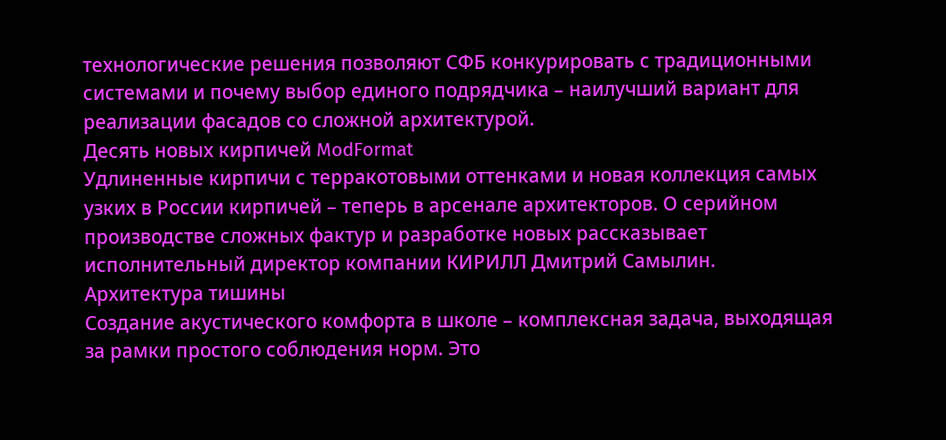технологические решения позволяют СФБ конкурировать с традиционными системами и почему выбор единого подрядчика – наилучший вариант для реализации фасадов со сложной архитектурой.
Десять новых кирпичей ModFormat
Удлиненные кирпичи с терракотовыми оттенками и новая коллекция самых узких в России кирпичей – теперь в арсенале архитекторов. О серийном производстве сложных фактур и разработке новых рассказывает исполнительный директор компании КИРИЛЛ Дмитрий Самылин.
Архитектура тишины
Создание акустического комфорта в школе – комплексная задача, выходящая за рамки простого соблюдения норм. Это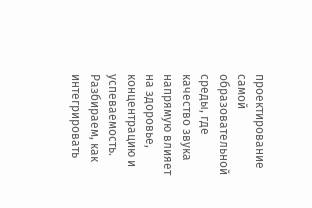проектирование самой образовательной среды, где качество звука напрямую влияет на здоровье, концентрацию и успеваемость. Разбираем, как интегрировать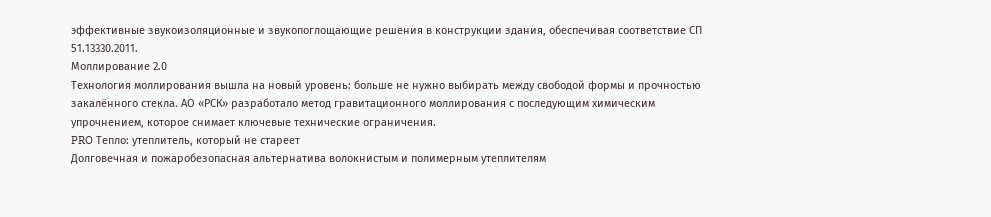эффективные звукоизоляционные и звукопоглощающие решения в конструкции здания, обеспечивая соответствие СП 51.13330.2011.
Моллирование 2.0
Технология моллирования вышла на новый уровень: больше не нужно выбирать между свободой формы и прочностью закалённого стекла. АО «РСК» разработало метод гравитационного моллирования с последующим химическим упрочнением, которое снимает ключевые технические ограничения.
PRO Тепло: утеплитель, который не стареет
Долговечная и пожаробезопасная альтернатива волокнистым и полимерным утеплителям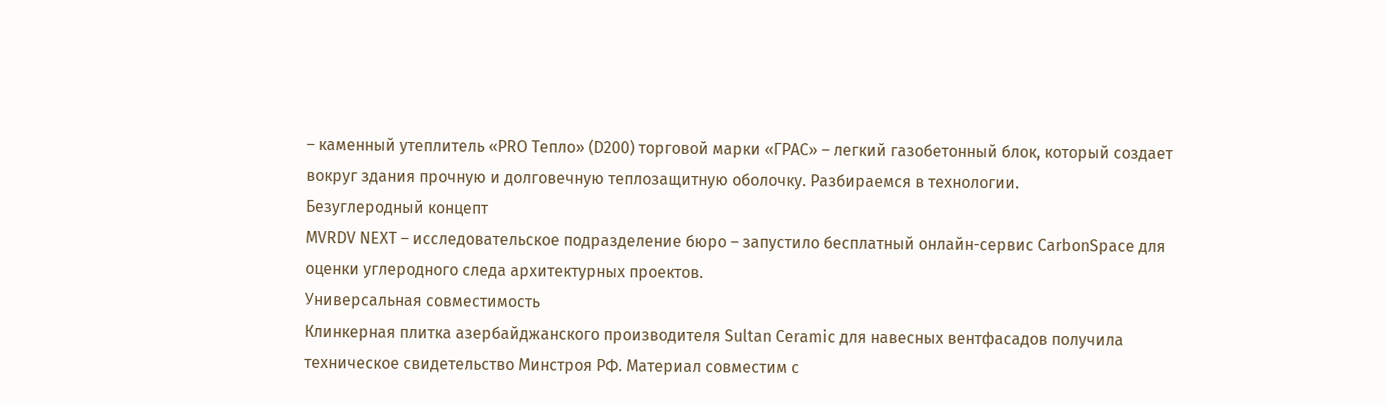– каменный утеплитель «PRO Тепло» (D200) торговой марки «ГРАС» – легкий газобетонный блок, который создает вокруг здания прочную и долговечную теплозащитную оболочку. Разбираемся в технологии.
Безуглеродный концепт
MVRDV NEXT – исследовательское подразделение бюро – запустило бесплатный онлайн-сервис CarbonSpace для оценки углеродного следа архитектурных проектов.
Универсальная совместимость
Клинкерная плитка азербайджанского производителя Sultan Ceramic для навесных вентфасадов получила техническое свидетельство Минстроя РФ. Материал совместим с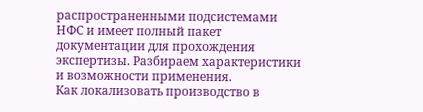распространенными подсистемами НФС и имеет полный пакет документации для прохождения экспертизы. Разбираем характеристики и возможности применения.
Как локализовать производство в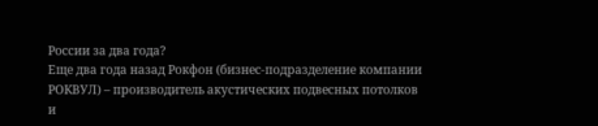России за два года?
Еще два года назад Рокфон (бизнес-подразделение компании РОКВУЛ) – производитель акустических подвесных потолков и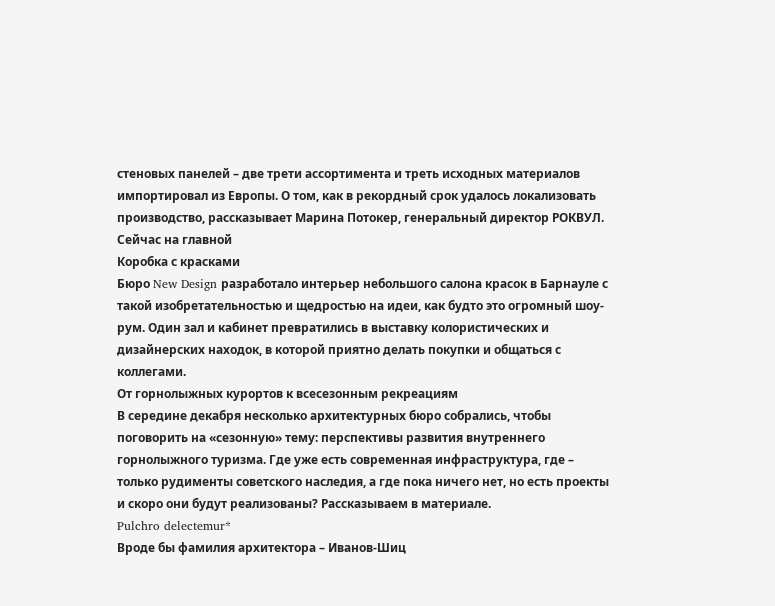стеновых панелей – две трети ассортимента и треть исходных материалов импортировал из Европы. О том, как в рекордный срок удалось локализовать производство, рассказывает Марина Потокер, генеральный директор РОКВУЛ.
Сейчас на главной
Коробка с красками
Бюро New Design разработало интерьер небольшого салона красок в Барнауле с такой изобретательностью и щедростью на идеи, как будто это огромный шоу-рум. Один зал и кабинет превратились в выставку колористических и дизайнерских находок, в которой приятно делать покупки и общаться с коллегами.
От горнолыжных курортов к всесезонным рекреациям
В середине декабря несколько архитектурных бюро собрались, чтобы поговорить на «сезонную» тему: перспективы развития внутреннего горнолыжного туризма. Где уже есть современная инфраструктура, где – только рудименты советского наследия, а где пока ничего нет, но есть проекты и скоро они будут реализованы? Рассказываем в материале.
Pulchro delectemur*
Вроде бы фамилия архитектора – Иванов-Шиц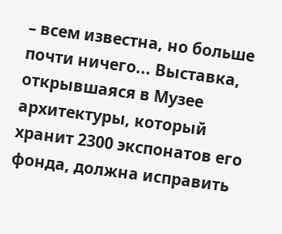– всем известна, но больше почти ничего... Выставка, открывшаяся в Музее архитектуры, который хранит 2300 экспонатов его фонда, должна исправить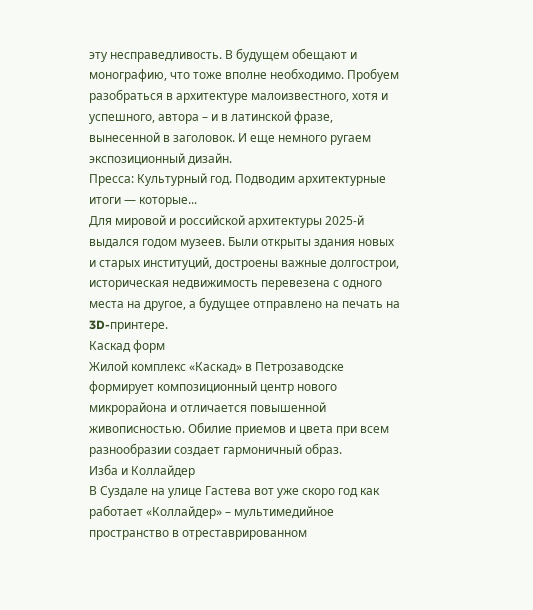эту несправедливость. В будущем обещают и монографию, что тоже вполне необходимо. Пробуем разобраться в архитектуре малоизвестного, хотя и успешного, автора – и в латинской фразе, вынесенной в заголовок. И еще немного ругаем экспозиционный дизайн.
Пресса: Культурный год. Подводим архитектурные итоги — которые...
Для мировой и российской архитектуры 2025-й выдался годом музеев. Были открыты здания новых и старых институций, достроены важные долгострои, историческая недвижимость перевезена с одного места на другое, а будущее отправлено на печать на 3D-принтере.
Каскад форм
Жилой комплекс «Каскад» в Петрозаводске формирует композиционный центр нового микрорайона и отличается повышенной живописностью. Обилие приемов и цвета при всем разнообразии создает гармоничный образ.
Изба и Коллайдер
В Суздале на улице Гастева вот уже скоро год как работает «Коллайдер» – мультимедийное пространство в отреставрированном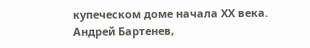купеческом доме начала ХХ века. Андрей Бартенев,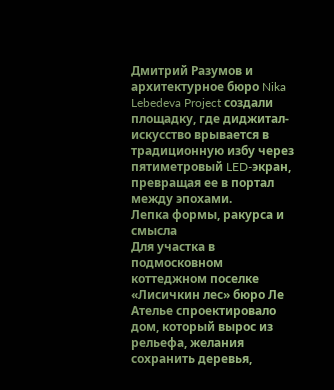Дмитрий Разумов и архитектурное бюро Nika Lebedeva Project создали площадку, где диджитал-искусство врывается в традиционную избу через пятиметровый LED-экран, превращая ее в портал между эпохами.
Лепка формы, ракурса и смысла
Для участка в подмосковном коттеджном поселке «Лисичкин лес» бюро Ле Ателье спроектировало дом, который вырос из рельефа, желания сохранить деревья,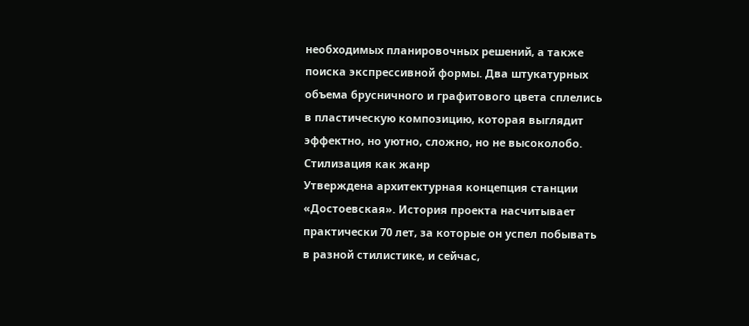необходимых планировочных решений, а также поиска экспрессивной формы. Два штукатурных объема брусничного и графитового цвета сплелись в пластическую композицию, которая выглядит эффектно, но уютно, сложно, но не высоколобо.
Стилизация как жанр
Утверждена архитектурная концепция станции «Достоевская». История проекта насчитывает практически 70 лет, за которые он успел побывать в разной стилистике, и сейчас,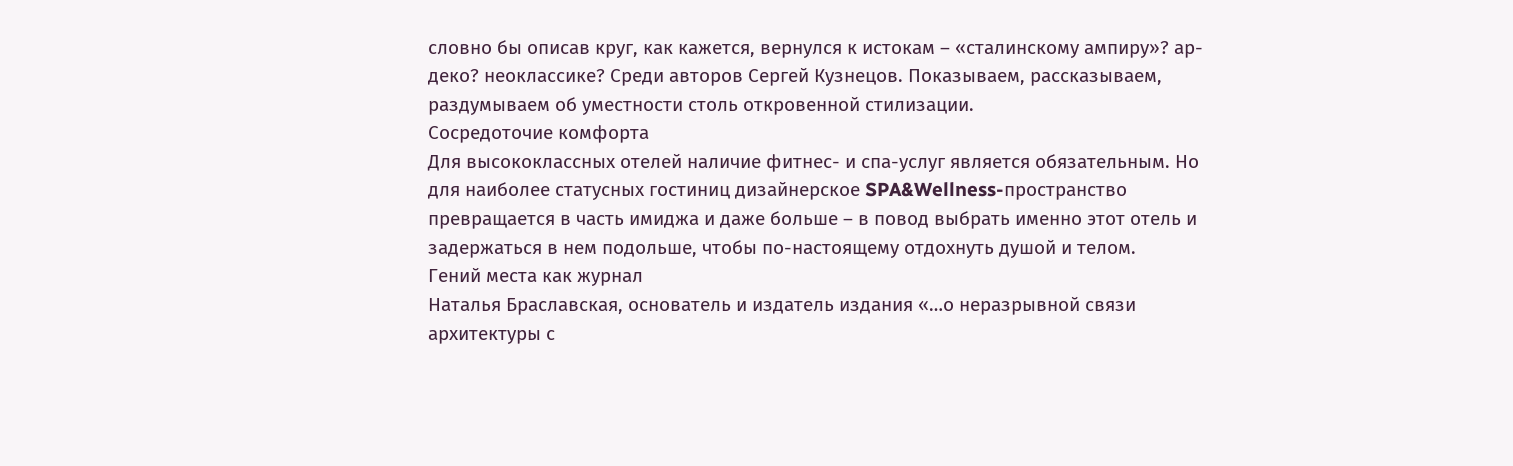словно бы описав круг, как кажется, вернулся к истокам – «сталинскому ампиру»? ар-деко? неоклассике? Среди авторов Сергей Кузнецов. Показываем, рассказываем, раздумываем об уместности столь откровенной стилизации.
Сосредоточие комфорта
Для высококлассных отелей наличие фитнес- и спа-услуг является обязательным. Но для наиболее статусных гостиниц дизайнерское SPA&Wellness-пространство превращается в часть имиджа и даже больше – в повод выбрать именно этот отель и задержаться в нем подольше, чтобы по-настоящему отдохнуть душой и телом.
Гений места как журнал
Наталья Браславская, основатель и издатель издания «…о неразрывной связи архитектуры с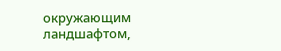окружающим ландшафтом,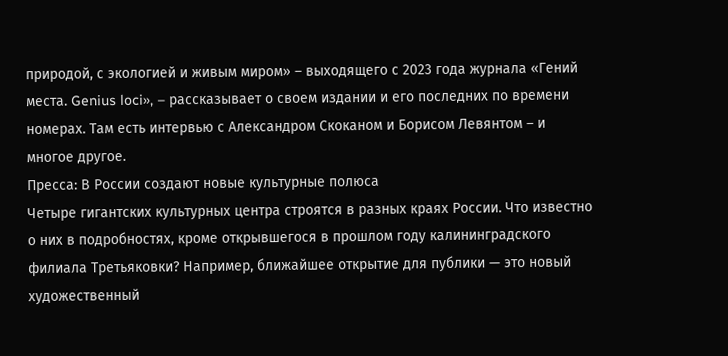природой, с экологией и живым миром» – выходящего с 2023 года журнала «Гений места. Genius loci», – рассказывает о своем издании и его последних по времени номерах. Там есть интервью с Александром Скоканом и Борисом Левянтом – и многое другое.
Пресса: В России создают новые культурные полюса
Четыре гигантских культурных центра строятся в разных краях России. Что известно о них в подробностях, кроме открывшегося в прошлом году калининградского филиала Третьяковки? Например, ближайшее открытие для публики — это новый художественный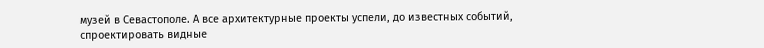музей в Севастополе. А все архитектурные проекты успели, до известных событий, спроектировать видные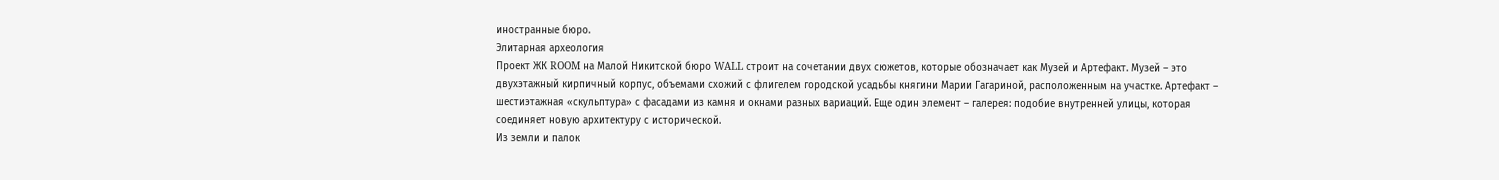иностранные бюро.
Элитарная археология
Проект ЖК ROOM на Малой Никитской бюро WALL строит на сочетании двух сюжетов, которые обозначает как Музей и Артефакт. Музей – это двухэтажный кирпичный корпус, объемами схожий с флигелем городской усадьбы княгини Марии Гагариной, расположенным на участке. Артефакт – шестиэтажная «скульптура» с фасадами из камня и окнами разных вариаций. Еще один элемент – галерея: подобие внутренней улицы, которая соединяет новую архитектуру с исторической.
Из земли и палок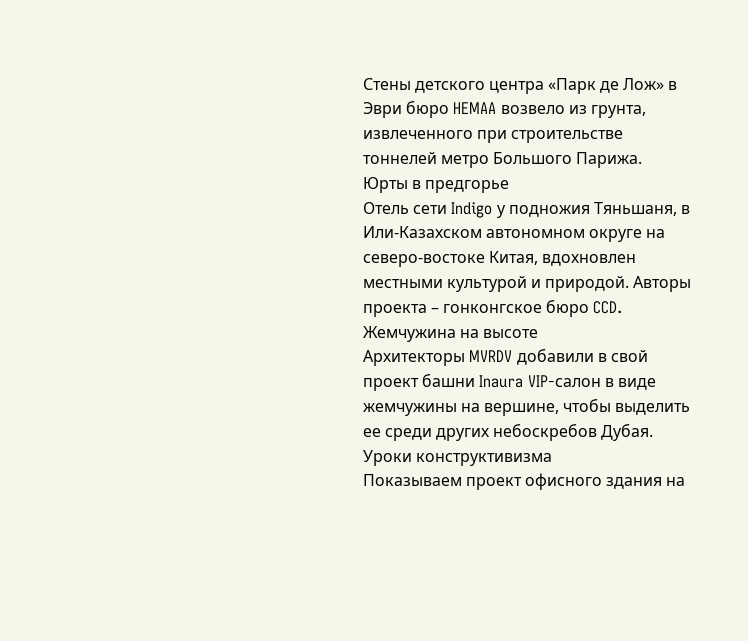Стены детского центра «Парк де Лож» в Эври бюро HEMAA возвело из грунта, извлеченного при строительстве тоннелей метро Большого Парижа.
Юрты в предгорье
Отель сети Indigo у подножия Тяньшаня, в Или-Казахском автономном округе на северо-востоке Китая, вдохновлен местными культурой и природой. Авторы проекта – гонконгское бюро CCD.
Жемчужина на высоте
Архитекторы MVRDV добавили в свой проект башни Inaura VIP-салон в виде жемчужины на вершине, чтобы выделить ее среди других небоскребов Дубая.
Уроки конструктивизма
Показываем проект офисного здания на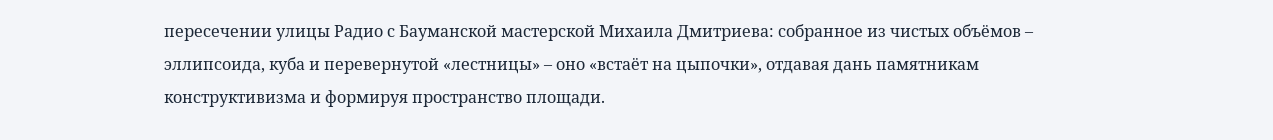пересечении улицы Радио с Бауманской мастерской Михаила Дмитриева: собранное из чистых объёмов – эллипсоида, куба и перевернутой «лестницы» – оно «встаёт на цыпочки», отдавая дань памятникам конструктивизма и формируя пространство площади.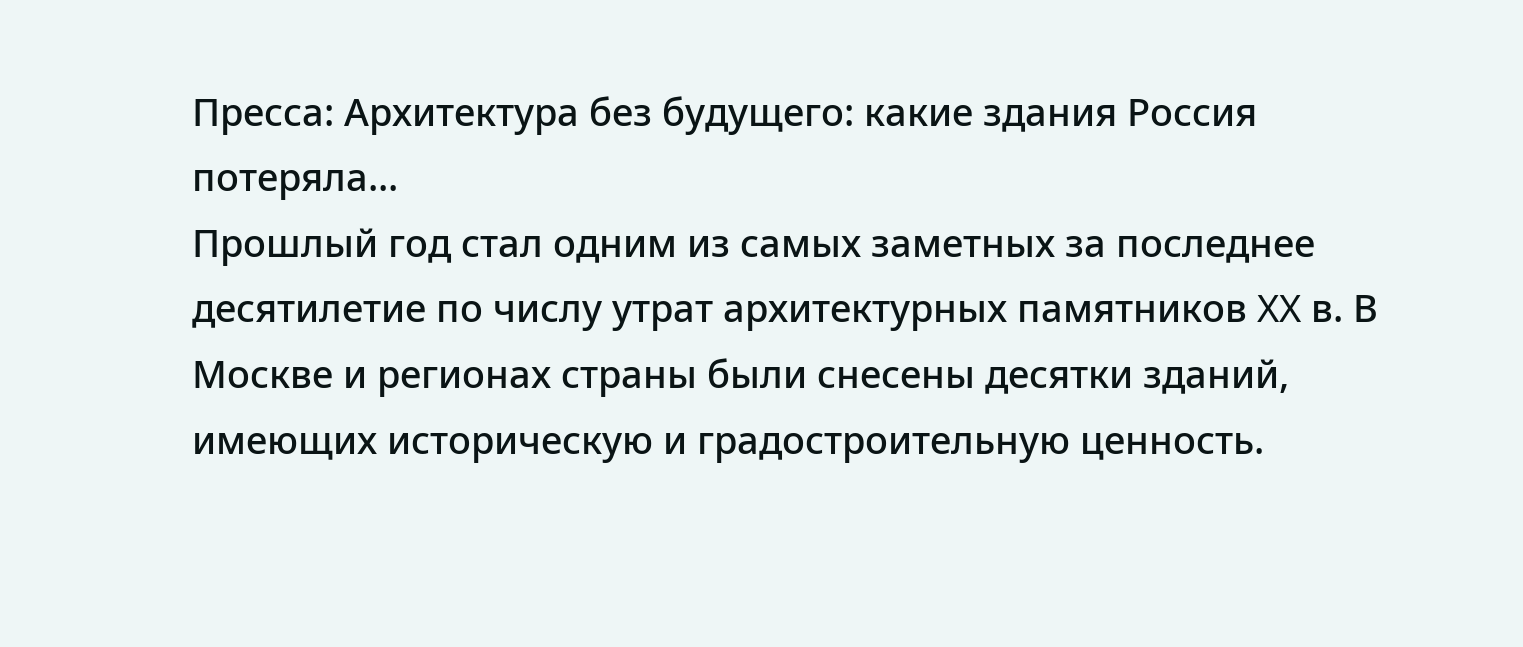Пресса: Архитектура без будущего: какие здания Россия потеряла...
Прошлый год стал одним из самых заметных за последнее десятилетие по числу утрат архитектурных памятников XX в. В Москве и регионах страны были снесены десятки зданий, имеющих историческую и градостроительную ценность.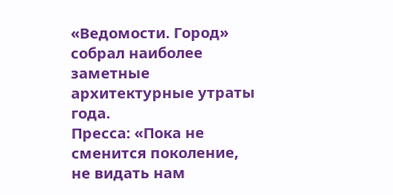«Ведомости. Город» собрал наиболее заметные архитектурные утраты года.
Пресса: «Пока не сменится поколение, не видать нам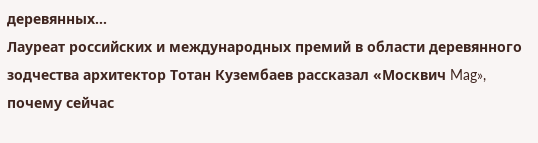деревянных...
Лауреат российских и международных премий в области деревянного зодчества архитектор Тотан Кузембаев рассказал «Москвич Mag», почему сейчас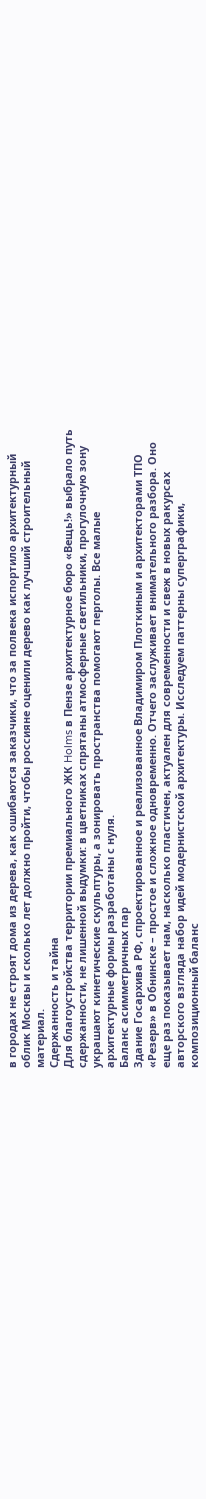в городах не строят дома из дерева, как ошибаются заказчики, что за полвека испортило архитектурный облик Москвы и сколько лет должно пройти, чтобы россияне оценили дерево как лучший строительный материал.
Сдержанность и тайна
Для благоустройства территории премиального ЖК Holms в Пензе архитектурное бюро «Вещь!» выбрало путь сдержанности, не лишенной выдумки: в цветниках спрятаны атмосферные светильники, прогулочную зону украшают кинетические скульптуры, а зонировать пространства помогают перголы. Все малые архитектурные формы разработаны с нуля.
Баланс асимметричных пар
Здание Госархива РФ, спроектированное и реализованное Владимиром Плоткиным и архитекторами ТПО «Резерв» в Обнинске – простое и сложное одновременно. Отчего заслуживает внимательного разбора. Оно еще раз показывает нам, насколько пластичен, актуален для современности и свеж в новых ракурсах авторского взгляда набор идей модернистской архитектуры. Исследуем паттерны суперграфики, композиционный баланс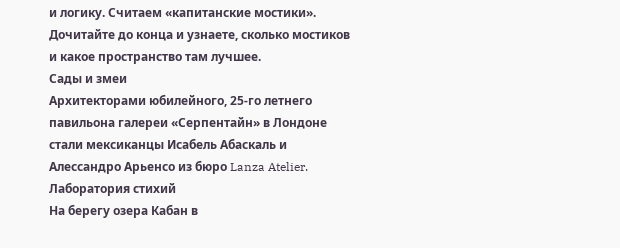и логику. Считаем «капитанские мостики». Дочитайте до конца и узнаете, сколько мостиков и какое пространство там лучшее.
Сады и змеи
Архитекторами юбилейного, 25-го летнего павильона галереи «Серпентайн» в Лондоне стали мексиканцы Исабель Абаскаль и Алессандро Арьенсо из бюро Lanza Atelier.
Лаборатория стихий
На берегу озера Кабан в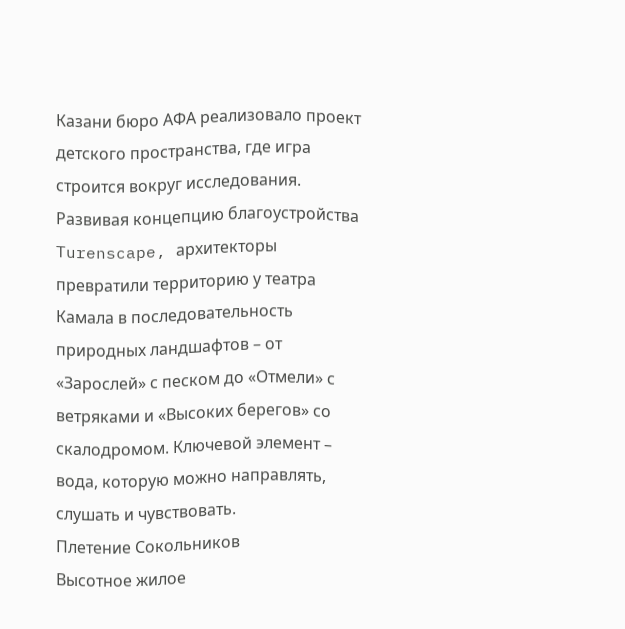Казани бюро АФА реализовало проект детского пространства, где игра строится вокруг исследования. Развивая концепцию благоустройства Turenscape, архитекторы превратили территорию у театра Камала в последовательность природных ландшафтов – от «Зарослей» с песком до «Отмели» с ветряками и «Высоких берегов» со скалодромом. Ключевой элемент – вода, которую можно направлять, слушать и чувствовать.
Плетение Сокольников
Высотное жилое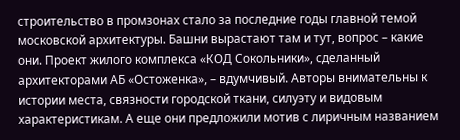строительство в промзонах стало за последние годы главной темой московской архитектуры. Башни вырастают там и тут, вопрос – какие они. Проект жилого комплекса «КОД Сокольники», сделанный архитекторами АБ «Остоженка», – вдумчивый. Авторы внимательны к истории места, связности городской ткани, силуэту и видовым характеристикам. А еще они предложили мотив с лиричным названием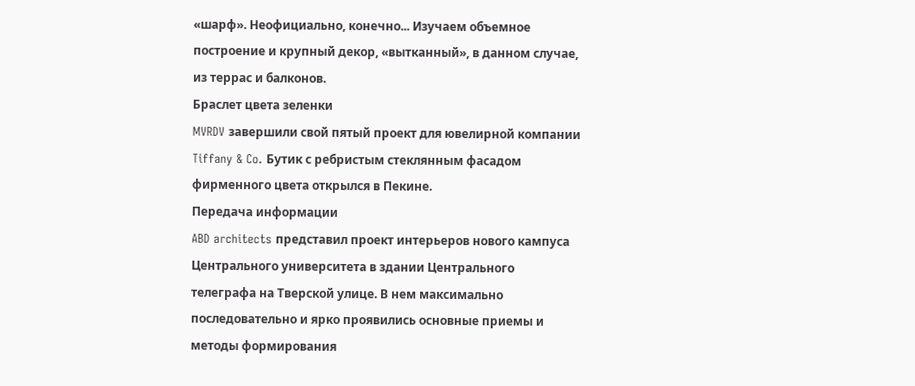«шарф». Неофициально, конечно... Изучаем объемное построение и крупный декор, «вытканный», в данном случае, из террас и балконов.
Браслет цвета зеленки
MVRDV завершили свой пятый проект для ювелирной компании Tiffany & Co. Бутик с ребристым стеклянным фасадом фирменного цвета открылся в Пекине.
Передача информации
ABD architects представил проект интерьеров нового кампуса Центрального университета в здании Центрального телеграфа на Тверской улице. В нем максимально последовательно и ярко проявились основные приемы и методы формирования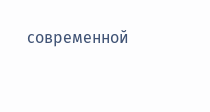современной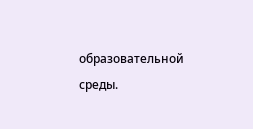образовательной среды.